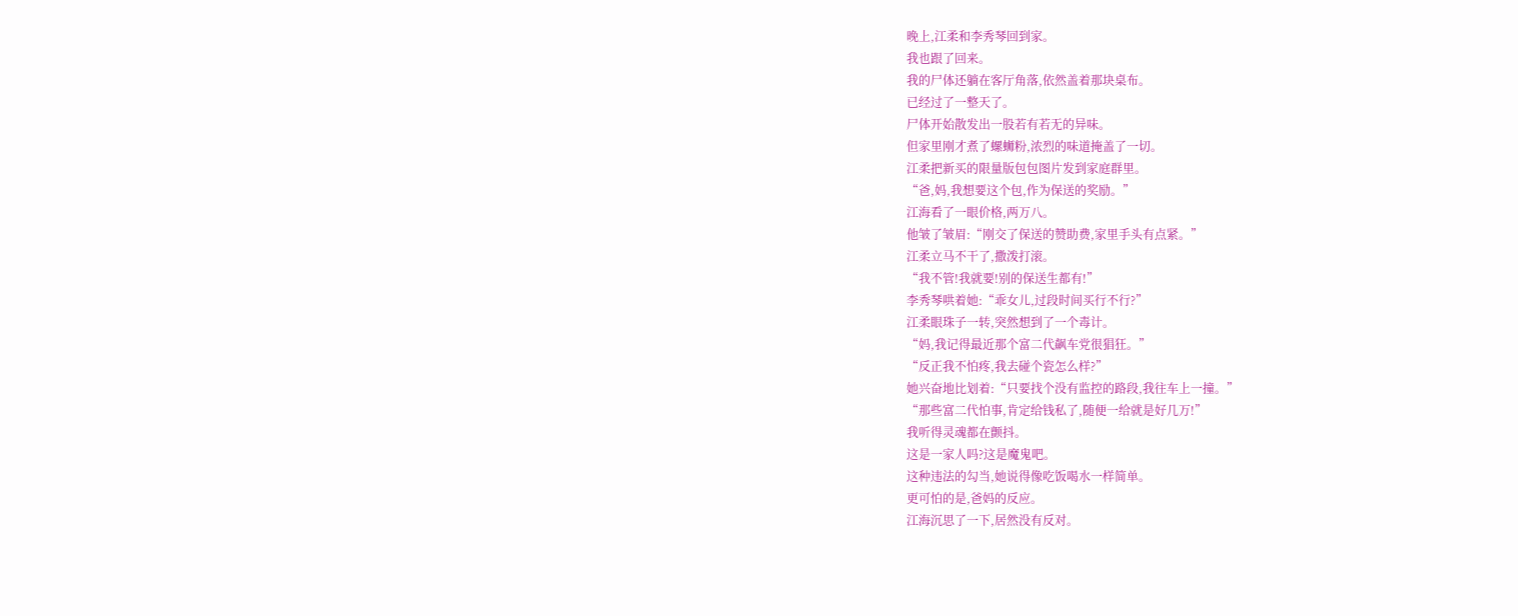晚上,江柔和李秀琴回到家。
我也跟了回来。
我的尸体还躺在客厅角落,依然盖着那块桌布。
已经过了一整天了。
尸体开始散发出一股若有若无的异味。
但家里刚才煮了螺蛳粉,浓烈的味道掩盖了一切。
江柔把新买的限量版包包图片发到家庭群里。
“爸,妈,我想要这个包,作为保送的奖励。”
江海看了一眼价格,两万八。
他皱了皱眉:“刚交了保送的赞助费,家里手头有点紧。”
江柔立马不干了,撒泼打滚。
“我不管!我就要!别的保送生都有!”
李秀琴哄着她:“乖女儿,过段时间买行不行?”
江柔眼珠子一转,突然想到了一个毒计。
“妈,我记得最近那个富二代飙车党很猖狂。”
“反正我不怕疼,我去碰个瓷怎么样?”
她兴奋地比划着:“只要找个没有监控的路段,我往车上一撞。”
“那些富二代怕事,肯定给钱私了,随便一给就是好几万!”
我听得灵魂都在颤抖。
这是一家人吗?这是魔鬼吧。
这种违法的勾当,她说得像吃饭喝水一样简单。
更可怕的是,爸妈的反应。
江海沉思了一下,居然没有反对。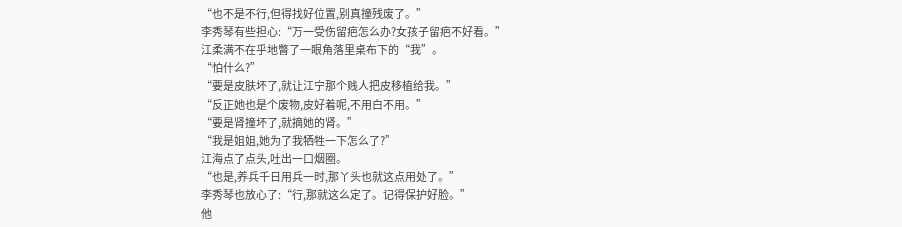“也不是不行,但得找好位置,别真撞残废了。”
李秀琴有些担心:“万一受伤留疤怎么办?女孩子留疤不好看。”
江柔满不在乎地瞥了一眼角落里桌布下的“我”。
“怕什么?”
“要是皮肤坏了,就让江宁那个贱人把皮移植给我。”
“反正她也是个废物,皮好着呢,不用白不用。”
“要是肾撞坏了,就摘她的肾。”
“我是姐姐,她为了我牺牲一下怎么了?”
江海点了点头,吐出一口烟圈。
“也是,养兵千日用兵一时,那丫头也就这点用处了。”
李秀琴也放心了:“行,那就这么定了。记得保护好脸。”
他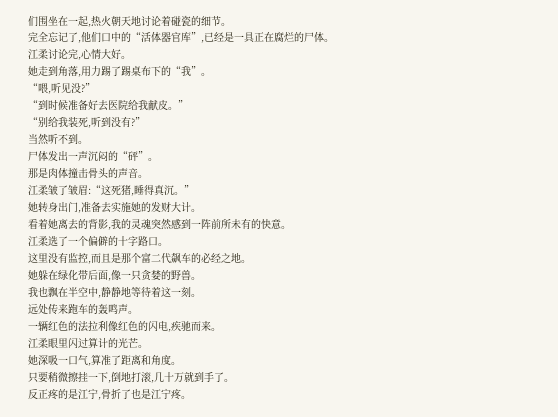们围坐在一起,热火朝天地讨论着碰瓷的细节。
完全忘记了,他们口中的“活体器官库”,已经是一具正在腐烂的尸体。
江柔讨论完,心情大好。
她走到角落,用力踢了踢桌布下的“我”。
“喂,听见没?”
“到时候准备好去医院给我献皮。”
“别给我装死,听到没有?”
当然听不到。
尸体发出一声沉闷的“砰”。
那是肉体撞击骨头的声音。
江柔皱了皱眉:“这死猪,睡得真沉。”
她转身出门,准备去实施她的发财大计。
看着她离去的背影,我的灵魂突然感到一阵前所未有的快意。
江柔选了一个偏僻的十字路口。
这里没有监控,而且是那个富二代飙车的必经之地。
她躲在绿化带后面,像一只贪婪的野兽。
我也飘在半空中,静静地等待着这一刻。
远处传来跑车的轰鸣声。
一辆红色的法拉利像红色的闪电,疾驰而来。
江柔眼里闪过算计的光芒。
她深吸一口气,算准了距离和角度。
只要稍微擦挂一下,倒地打滚,几十万就到手了。
反正疼的是江宁,骨折了也是江宁疼。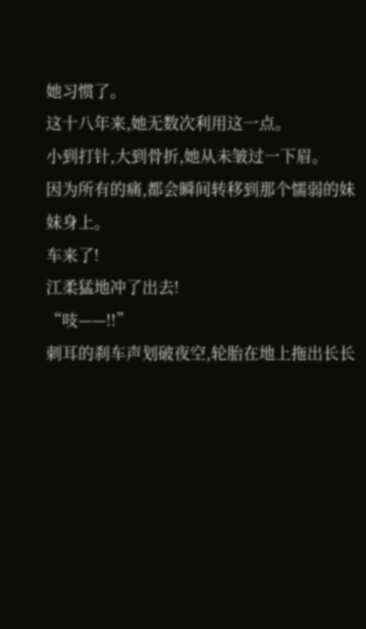她习惯了。
这十八年来,她无数次利用这一点。
小到打针,大到骨折,她从未皱过一下眉。
因为所有的痛,都会瞬间转移到那个懦弱的妹妹身上。
车来了!
江柔猛地冲了出去!
“吱——!!”
刺耳的刹车声划破夜空,轮胎在地上拖出长长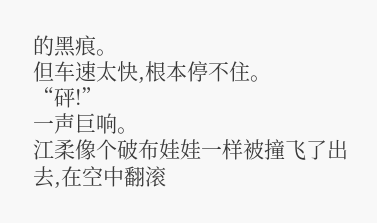的黑痕。
但车速太快,根本停不住。
“砰!”
一声巨响。
江柔像个破布娃娃一样被撞飞了出去,在空中翻滚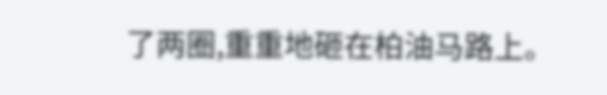了两圈,重重地砸在柏油马路上。